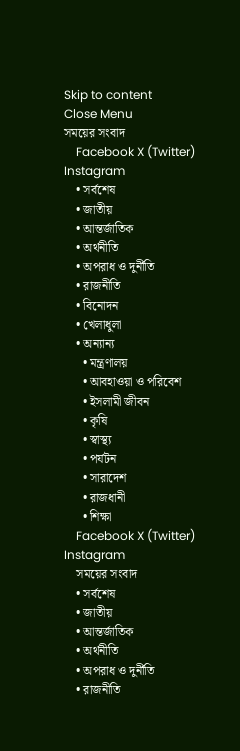Skip to content
Close Menu
সময়ের সংবাদ
    Facebook X (Twitter) Instagram
    • সর্বশেষ
    • জাতীয়
    • আন্তর্জাতিক
    • অর্থনীতি
    • অপরাধ ও দুর্নীতি
    • রাজনীতি
    • বিনোদন
    • খেলাধুলা
    • অন্যান্য
      • মন্ত্রণালয়
      • আবহাওয়া ও পরিবেশ
      • ইসলামী জীবন
      • কৃষি
      • স্বাস্থ্য
      • পর্যটন
      • সারাদেশ
      • রাজধানী
      • শিক্ষা
    Facebook X (Twitter) Instagram
    সময়ের সংবাদ
    • সর্বশেষ
    • জাতীয়
    • আন্তর্জাতিক
    • অর্থনীতি
    • অপরাধ ও দুর্নীতি
    • রাজনীতি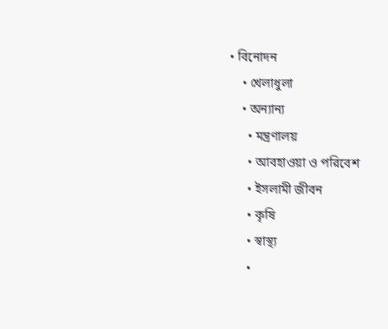• বিনোদন
    • খেলাধুলা
    • অন্যান্য
      • মন্ত্রণালয়
      • আবহাওয়া ও পরিবেশ
      • ইসলামী জীবন
      • কৃষি
      • স্বাস্থ্য
      •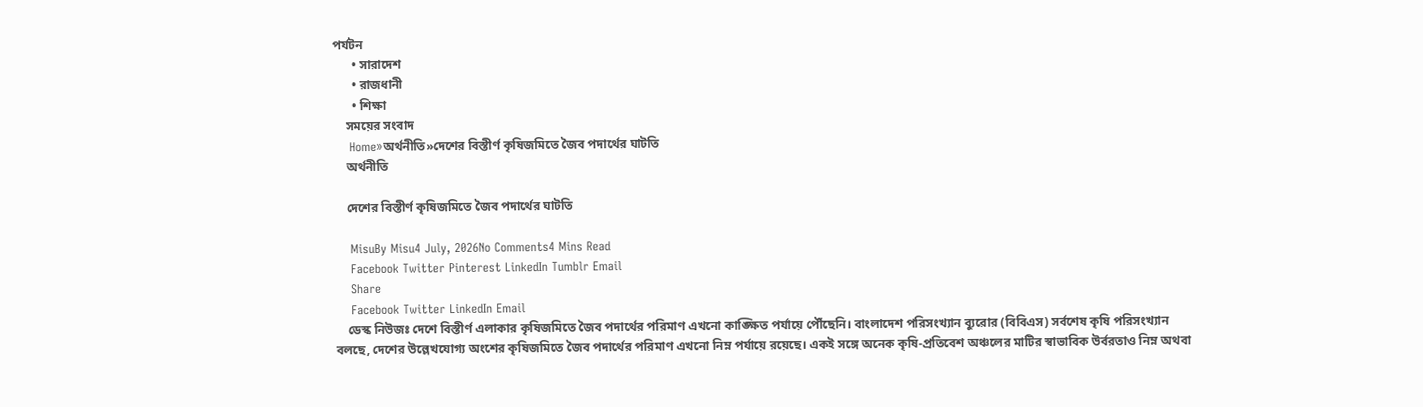পর্যটন
      • সারাদেশ
      • রাজধানী
      • শিক্ষা
    সময়ের সংবাদ
    Home»অর্থনীতি»দেশের বিস্তীর্ণ কৃষিজমিতে জৈব পদার্থের ঘাটতি
    অর্থনীতি

    দেশের বিস্তীর্ণ কৃষিজমিতে জৈব পদার্থের ঘাটতি

    MisuBy Misu4 July, 2026No Comments4 Mins Read
    Facebook Twitter Pinterest LinkedIn Tumblr Email
    Share
    Facebook Twitter LinkedIn Email
    ডেস্ক নিউজঃ দেশে বিস্তীর্ণ এলাকার কৃষিজমিতে জৈব পদার্থের পরিমাণ এখনো কাঙ্ক্ষিত পর্যায়ে পৌঁছেনি। বাংলাদেশ পরিসংখ্যান ব্যুরোর (বিবিএস) সর্বশেষ কৃষি পরিসংখ্যান বলছে, দেশের উল্লেখযোগ্য অংশের কৃষিজমিতে জৈব পদার্থের পরিমাণ এখনো নিম্ন পর্যায়ে রয়েছে। একই সঙ্গে অনেক কৃষি-প্রতিবেশ অঞ্চলের মাটির স্বাভাবিক উর্বরতাও নিম্ন অথবা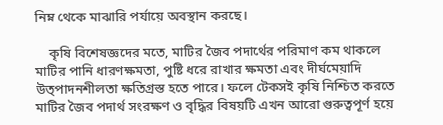নিম্ন থেকে মাঝারি পর্যায়ে অবস্থান করছে।

    কৃষি বিশেষজ্ঞদের মতে, মাটির জৈব পদার্থের পরিমাণ কম থাকলে মাটির পানি ধারণক্ষমতা, পুষ্টি ধরে রাখার ক্ষমতা এবং দীর্ঘমেয়াদি উত্পাদনশীলতা ক্ষতিগ্রস্ত হতে পারে। ফলে টেকসই কৃষি নিশ্চিত করতে মাটির জৈব পদার্থ সংরক্ষণ ও বৃদ্ধির বিষয়টি এখন আরো গুরুত্বপূর্ণ হয়ে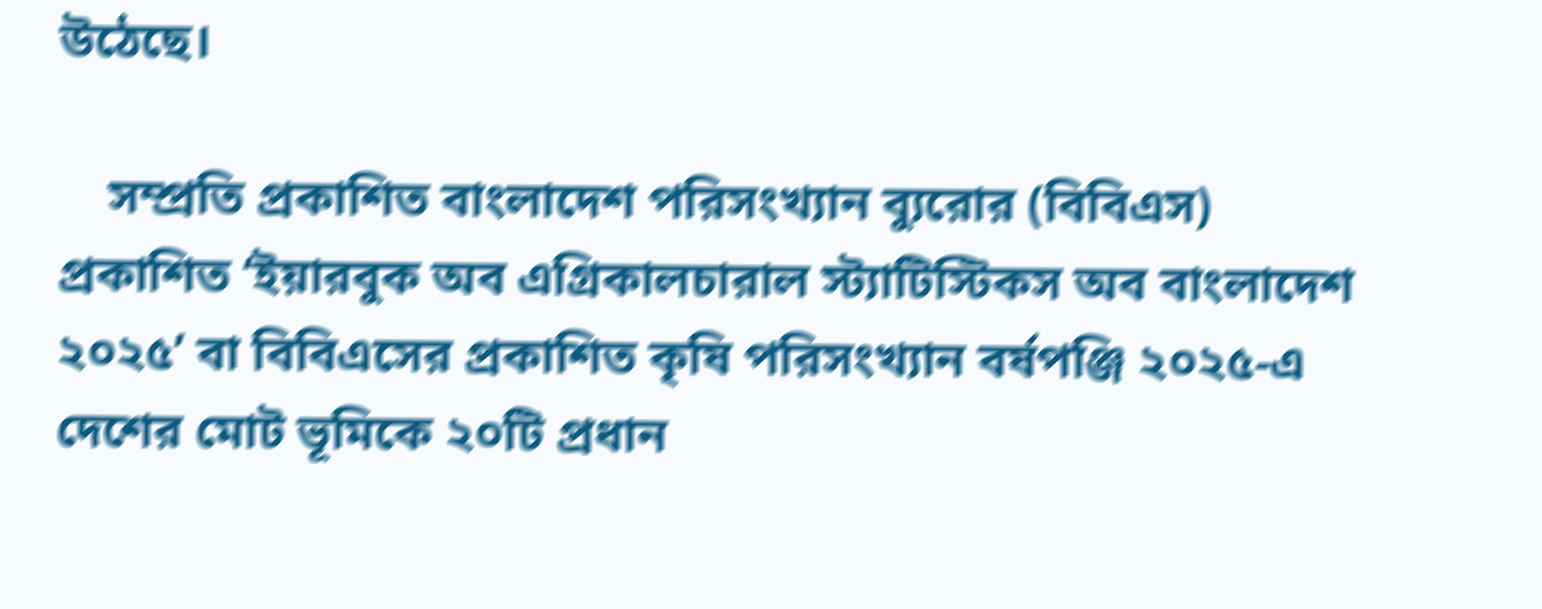উঠেছে।

    সম্প্রতি প্রকাশিত বাংলাদেশ পরিসংখ্যান ব্যুরোর (বিবিএস) প্রকাশিত ‘ইয়ারবুক অব এগ্রিকালচারাল স্ট্যাটিস্টিকস অব বাংলাদেশ ২০২৫’ বা বিবিএসের প্রকাশিত কৃষি পরিসংখ্যান বর্ষপঞ্জি ২০২৫-এ দেশের মোট ভূমিকে ২০টি প্রধান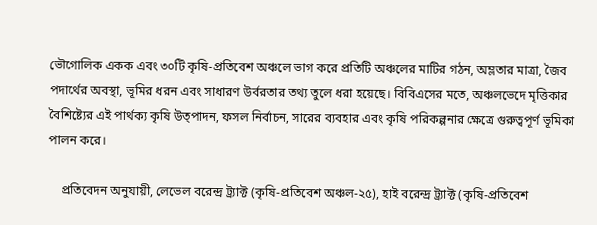ভৌগোলিক একক এবং ৩০টি কৃষি-প্রতিবেশ অঞ্চলে ভাগ করে প্রতিটি অঞ্চলের মাটির গঠন, অম্লতার মাত্রা, জৈব পদার্থের অবস্থা, ভূমির ধরন এবং সাধারণ উর্বরতার তথ্য তুলে ধরা হয়েছে। বিবিএসের মতে, অঞ্চলভেদে মৃত্তিকার বৈশিষ্ট্যের এই পার্থক্য কৃষি উত্পাদন, ফসল নির্বাচন, সারের ব্যবহার এবং কৃষি পরিকল্পনার ক্ষেত্রে গুরুত্বপূর্ণ ভূমিকা পালন করে।

    প্রতিবেদন অনুযায়ী, লেভেল বরেন্দ্র ট্র্যাক্ট (কৃষি-প্রতিবেশ অঞ্চল-২৫), হাই বরেন্দ্র ট্র্যাক্ট (কৃষি-প্রতিবেশ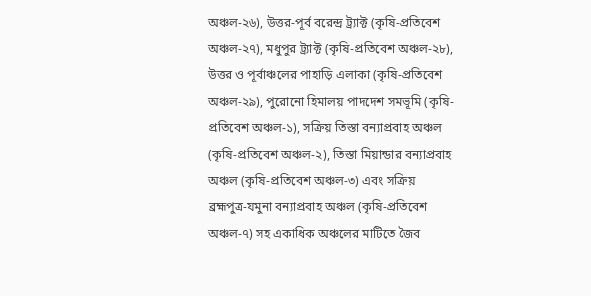অঞ্চল-২৬), উত্তর-পূর্ব বরেন্দ্র ট্র্যাক্ট (কৃষি-প্রতিবেশ অঞ্চল-২৭), মধুপুর ট্র্যাক্ট (কৃষি-প্রতিবেশ অঞ্চল-২৮), উত্তর ও পূর্বাঞ্চলের পাহাড়ি এলাকা (কৃষি-প্রতিবেশ অঞ্চল-২৯), পুরোনো হিমালয় পাদদেশ সমভূমি (কৃষি-প্রতিবেশ অঞ্চল-১), সক্রিয় তিস্তা বন্যাপ্রবাহ অঞ্চল (কৃষি-প্রতিবেশ অঞ্চল-২), তিস্তা মিয়ান্ডার বন্যাপ্রবাহ অঞ্চল (কৃষি-প্রতিবেশ অঞ্চল-৩) এবং সক্রিয় ব্রহ্মপুত্র-যমুনা বন্যাপ্রবাহ অঞ্চল (কৃষি-প্রতিবেশ অঞ্চল-৭) সহ একাধিক অঞ্চলের মাটিতে জৈব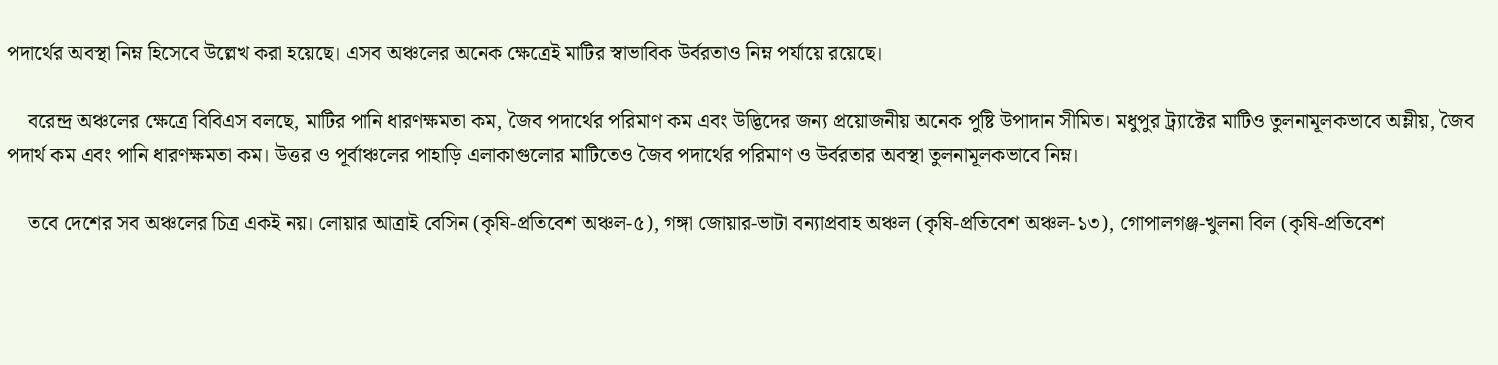পদার্থের অবস্থা নিম্ন হিসেবে উল্লেখ করা হয়েছে। এসব অঞ্চলের অনেক ক্ষেত্রেই মাটির স্বাভাবিক উর্বরতাও নিম্ন পর্যায়ে রয়েছে।

    বরেন্দ্র অঞ্চলের ক্ষেত্রে বিবিএস বলছে, মাটির পানি ধারণক্ষমতা কম, জৈব পদার্থের পরিমাণ কম এবং উদ্ভিদের জন্য প্রয়োজনীয় অনেক পুষ্টি উপাদান সীমিত। মধুপুর ট্র্যাক্টের মাটিও তুলনামূলকভাবে অম্লীয়, জৈব পদার্থ কম এবং পানি ধারণক্ষমতা কম। উত্তর ও পূর্বাঞ্চলের পাহাড়ি এলাকাগুলোর মাটিতেও জৈব পদার্থের পরিমাণ ও উর্বরতার অবস্থা তুলনামূলকভাবে নিম্ন।

    তবে দেশের সব অঞ্চলের চিত্র একই নয়। লোয়ার আত্রাই বেসিন (কৃষি-প্রতিবেশ অঞ্চল-৫), গঙ্গা জোয়ার-ভাটা বন্যাপ্রবাহ অঞ্চল (কৃষি-প্রতিবেশ অঞ্চল-১৩), গোপালগঞ্জ-খুলনা বিল (কৃষি-প্রতিবেশ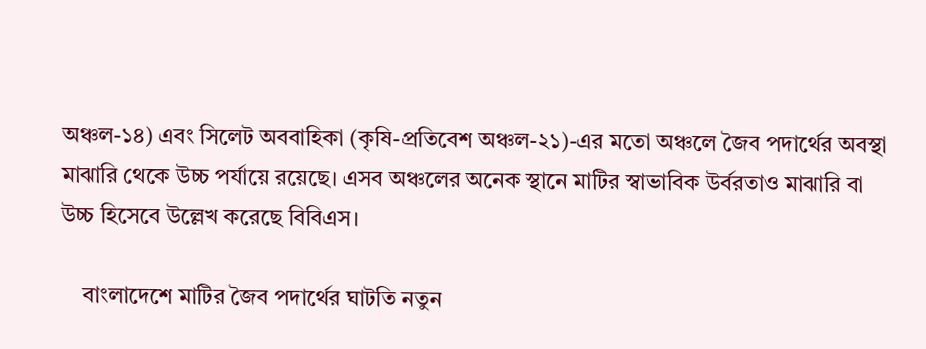অঞ্চল-১৪) এবং সিলেট অববাহিকা (কৃষি-প্রতিবেশ অঞ্চল-২১)-এর মতো অঞ্চলে জৈব পদার্থের অবস্থা মাঝারি থেকে উচ্চ পর্যায়ে রয়েছে। এসব অঞ্চলের অনেক স্থানে মাটির স্বাভাবিক উর্বরতাও মাঝারি বা উচ্চ হিসেবে উল্লেখ করেছে বিবিএস।

    বাংলাদেশে মাটির জৈব পদার্থের ঘাটতি নতুন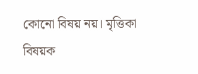কোনো বিষয় নয়। মৃত্তিকা বিষয়ক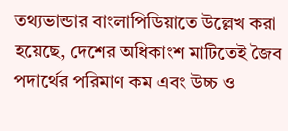তথ্যভান্ডার বাংলাপিডিয়াতে উল্লেখ করা হয়েছে, দেশের অধিকাংশ মাটিতেই জৈব পদার্থের পরিমাণ কম এবং উচ্চ ও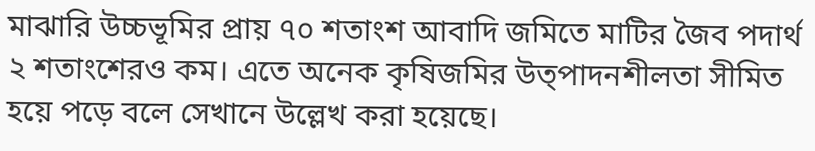মাঝারি উচ্চভূমির প্রায় ৭০ শতাংশ আবাদি জমিতে মাটির জৈব পদার্থ ২ শতাংশেরও কম। এতে অনেক কৃষিজমির উত্পাদনশীলতা সীমিত হয়ে পড়ে বলে সেখানে উল্লেখ করা হয়েছে।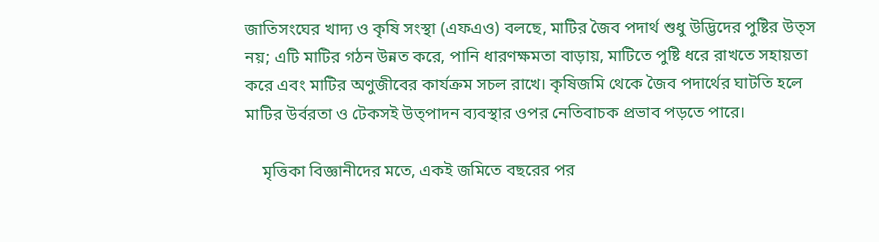জাতিসংঘের খাদ্য ও কৃষি সংস্থা (এফএও) বলছে, মাটির জৈব পদার্থ শুধু উদ্ভিদের পুষ্টির উত্স নয়; এটি মাটির গঠন উন্নত করে, পানি ধারণক্ষমতা বাড়ায়, মাটিতে পুষ্টি ধরে রাখতে সহায়তা করে এবং মাটির অণুজীবের কার্যক্রম সচল রাখে। কৃষিজমি থেকে জৈব পদার্থের ঘাটতি হলে মাটির উর্বরতা ও টেকসই উত্পাদন ব্যবস্থার ওপর নেতিবাচক প্রভাব পড়তে পারে।

    মৃত্তিকা বিজ্ঞানীদের মতে, একই জমিতে বছরের পর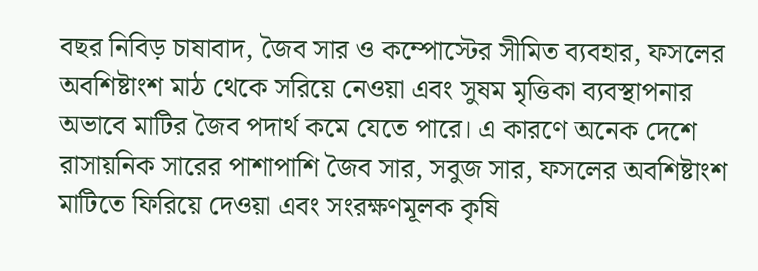বছর নিবিড় চাষাবাদ, জৈব সার ও কম্পোস্টের সীমিত ব্যবহার, ফসলের অবশিষ্টাংশ মাঠ থেকে সরিয়ে নেওয়া এবং সুষম মৃত্তিকা ব্যবস্থাপনার অভাবে মাটির জৈব পদার্থ কমে যেতে পারে। এ কারণে অনেক দেশে রাসায়নিক সারের পাশাপাশি জৈব সার, সবুজ সার, ফসলের অবশিষ্টাংশ মাটিতে ফিরিয়ে দেওয়া এবং সংরক্ষণমূলক কৃষি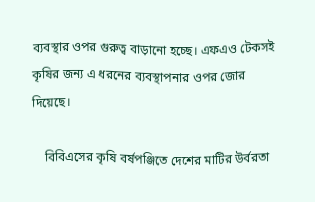ব্যবস্থার ওপর গুরুত্ব বাড়ানো হচ্ছে। এফএও টেকসই কৃষির জন্য এ ধরনের ব্যবস্থাপনার ওপর জোর দিয়েছে।

    বিবিএসের কৃষি বর্ষপঞ্জিতে দেশের মাটির উর্বরতা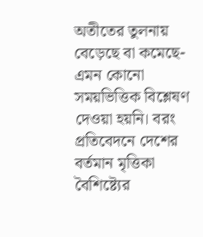অতীতের তুলনায় বেড়েছে বা কমেছে- এমন কোনো সময়ভিত্তিক বিশ্লেষণ দেওয়া হয়নি। বরং প্রতিবেদনে দেশের বর্তমান মৃত্তিকা বৈশিষ্ট্যের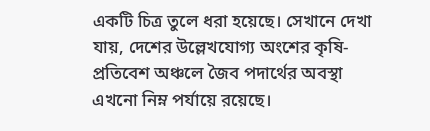একটি চিত্র তুলে ধরা হয়েছে। সেখানে দেখা যায়, দেশের উল্লেখযোগ্য অংশের কৃষি-প্রতিবেশ অঞ্চলে জৈব পদার্থের অবস্থা এখনো নিম্ন পর্যায়ে রয়েছে।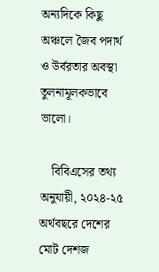অন্যদিকে কিছু অঞ্চলে জৈব পদার্থ ও উর্বরতার অবস্থা তুলনামূলকভাবে ভালো।

    বিবিএসের তথ্য অনুযায়ী, ২০২৪-২৫ অর্থবছরে দেশের মোট দেশজ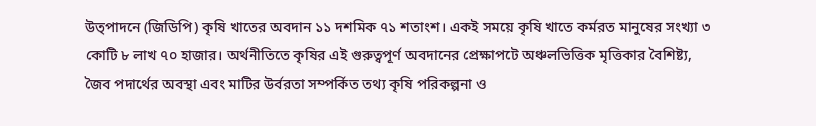উত্পাদনে (জিডিপি) কৃষি খাতের অবদান ১১ দশমিক ৭১ শতাংশ। একই সময়ে কৃষি খাতে কর্মরত মানুষের সংখ্যা ৩ কোটি ৮ লাখ ৭০ হাজার। অর্থনীতিতে কৃষির এই গুরুত্বপূর্ণ অবদানের প্রেক্ষাপটে অঞ্চলভিত্তিক মৃত্তিকার বৈশিষ্ট্য, জৈব পদার্থের অবস্থা এবং মাটির উর্বরতা সম্পর্কিত তথ্য কৃষি পরিকল্পনা ও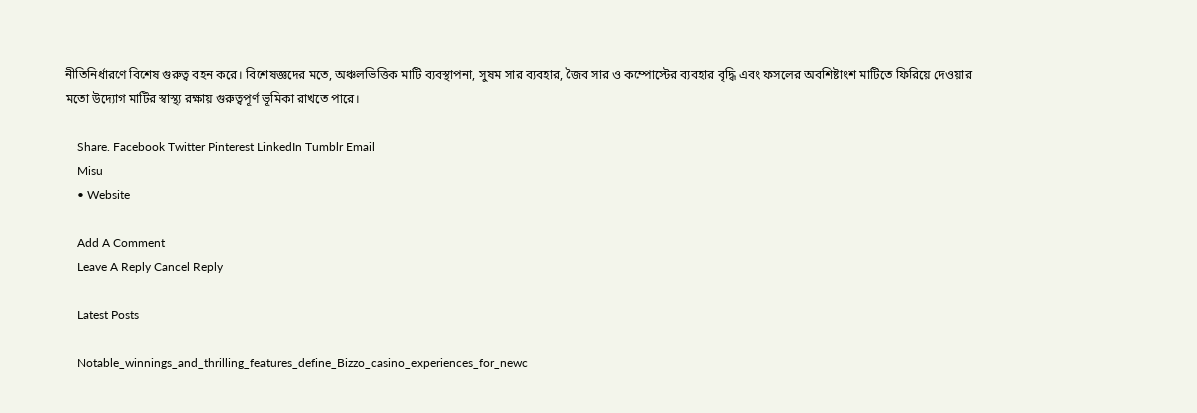নীতিনির্ধারণে বিশেষ গুরুত্ব বহন করে। বিশেষজ্ঞদের মতে, অঞ্চলভিত্তিক মাটি ব্যবস্থাপনা, সুষম সার ব্যবহার, জৈব সার ও কম্পোস্টের ব্যবহার বৃদ্ধি এবং ফসলের অবশিষ্টাংশ মাটিতে ফিরিয়ে দেওয়ার মতো উদ্যোগ মাটির স্বাস্থ্য রক্ষায় গুরুত্বপূর্ণ ভূমিকা রাখতে পারে।

    Share. Facebook Twitter Pinterest LinkedIn Tumblr Email
    Misu
    • Website

    Add A Comment
    Leave A Reply Cancel Reply

    Latest Posts

    Notable_winnings_and_thrilling_features_define_Bizzo_casino_experiences_for_newc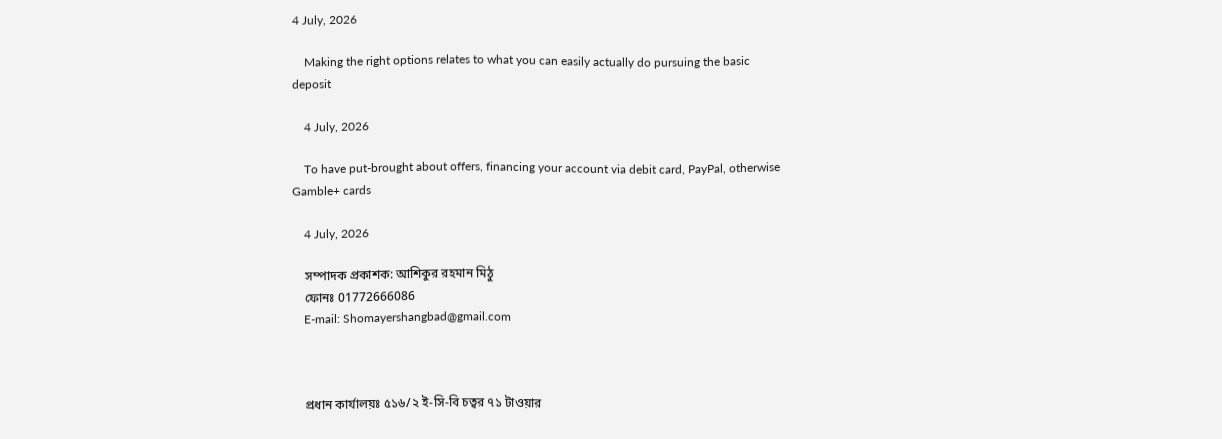4 July, 2026

    Making the right options relates to what you can easily actually do pursuing the basic deposit

    4 July, 2026

    To have put-brought about offers, financing your account via debit card, PayPal, otherwise Gamble+ cards

    4 July, 2026

    সম্পাদক প্রকাশক: আশিকুর রহমান মিঠু
    ফোনঃ 01772666086
    E-mail: Shomayershangbad@gmail.com



    প্রধান কার্যালয়ঃ ৫১৬/২ ই-সি-বি চত্বর ৭১ টাওয়ার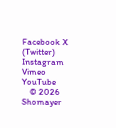Facebook X (Twitter) Instagram Vimeo YouTube
    © 2026 Shomayer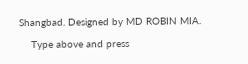Shangbad. Designed by MD ROBIN MIA.

    Type above and press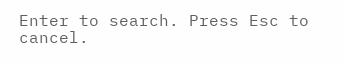Enter to search. Press Esc to cancel.